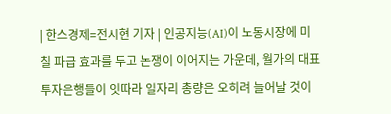| 한스경제=전시현 기자 | 인공지능(AI)이 노동시장에 미칠 파급 효과를 두고 논쟁이 이어지는 가운데, 월가의 대표 투자은행들이 잇따라 일자리 총량은 오히려 늘어날 것이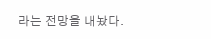라는 전망을 내놨다.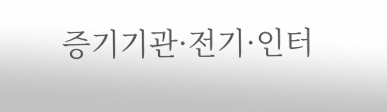증기기관·전기·인터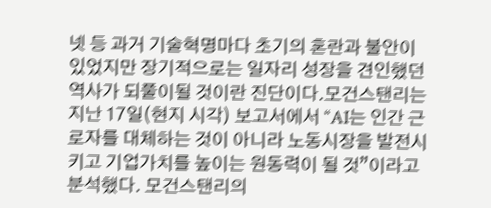넷 등 과거 기술혁명마다 초기의 혼란과 불안이 있었지만 장기적으로는 일자리 성장을 견인했던 역사가 되풀이될 것이란 진단이다.모건스탠리는 지난 17일(현지 시각) 보고서에서 “AI는 인간 근로자를 대체하는 것이 아니라 노동시장을 발전시키고 기업가치를 높이는 원동력이 될 것”이라고 분석했다. 모건스탠리의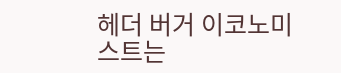헤더 버거 이코노미스트는